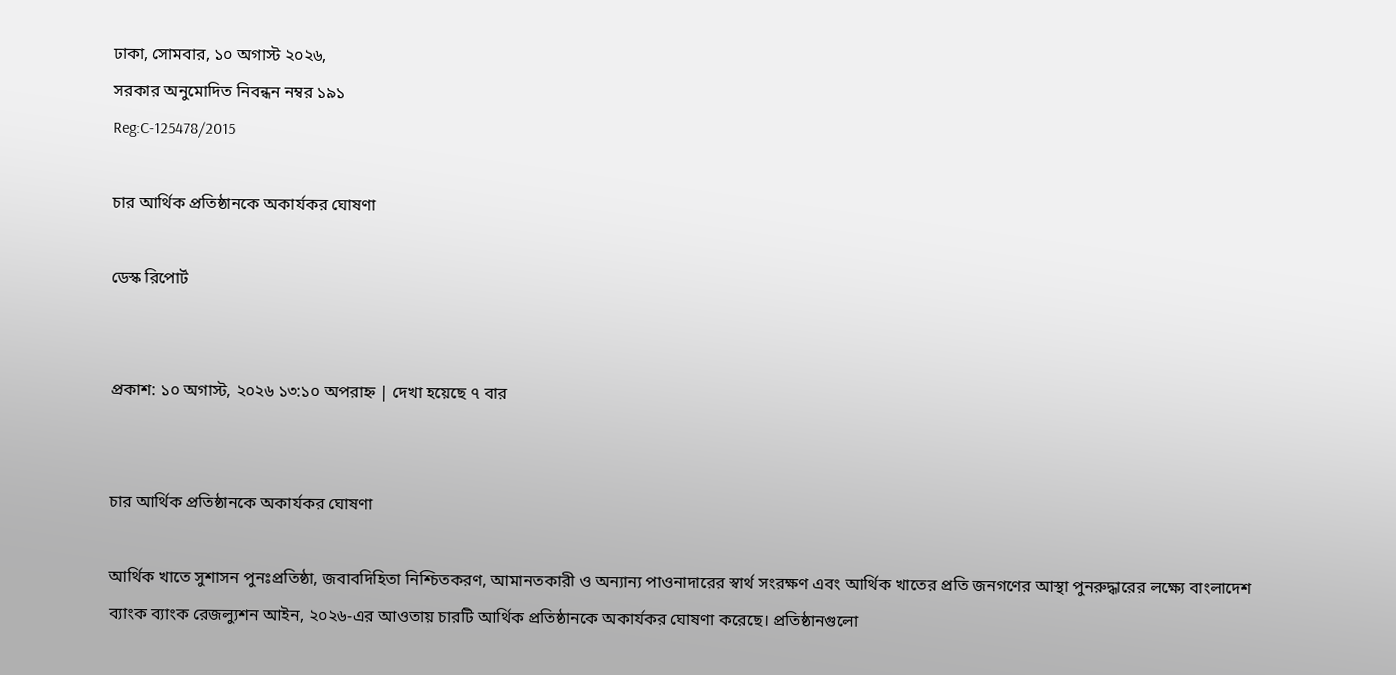ঢাকা, সোমবার, ১০ অগাস্ট ২০২৬,
সরকার অনুমোদিত নিবন্ধন নম্বর ১৯১
Reg:C-125478/2015

চার আর্থিক প্রতিষ্ঠানকে অকার্যকর ঘোষণা

ডেস্ক রিপোর্ট


প্রকাশ: ১০ অগাস্ট, ২০২৬ ১৩:১০ অপরাহ্ন | দেখা হয়েছে ৭ বার


চার আর্থিক প্রতিষ্ঠানকে অকার্যকর ঘোষণা

আর্থিক খাতে সুশাসন পুনঃপ্রতিষ্ঠা, জবাবদিহিতা নিশ্চিতকরণ, আমানতকারী ও অন্যান্য পাওনাদারের স্বার্থ সংরক্ষণ এবং আর্থিক খাতের প্রতি জনগণের আস্থা পুনরুদ্ধারের লক্ষ্যে বাংলাদেশ ব্যাংক ব্যাংক রেজল্যুশন আইন, ২০২৬-এর আওতায় চারটি আর্থিক প্রতিষ্ঠানকে অকার্যকর ঘোষণা করেছে। প্রতিষ্ঠানগুলো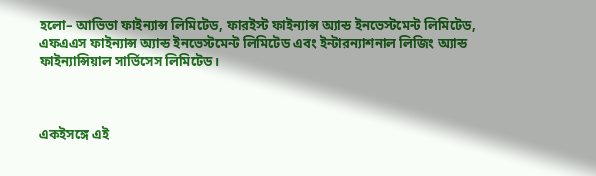হলো– আভিভা ফাইন্যান্স লিমিটেড, ফারইস্ট ফাইন্যান্স অ্যান্ড ইনভেস্টমেন্ট লিমিটেড, এফএএস ফাইন্যান্স অ্যান্ড ইনভেস্টমেন্ট লিমিটেড এবং ইন্টারন্যাশনাল লিজিং অ্যান্ড ফাইন্যান্সিয়াল সার্ভিসেস লিমিটেড।



একইসঙ্গে এই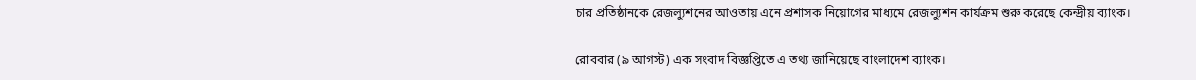চার প্রতিষ্ঠানকে রেজল্যুশনের আওতায় এনে প্রশাসক নিয়োগের মাধ্যমে রেজল্যুশন কার্যক্রম শুরু করেছে কেন্দ্রীয় ব্যাংক।

রোববার (৯ আগস্ট) এক সংবাদ বিজ্ঞপ্তিতে এ তথ্য জানিয়েছে বাংলাদেশ ব্যাংক।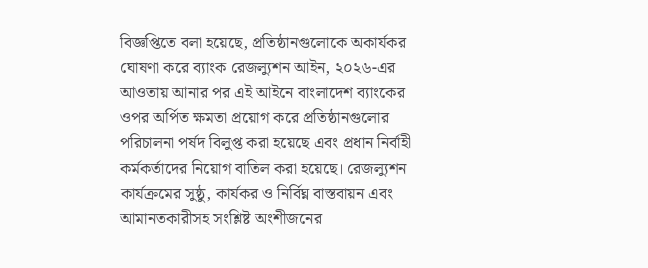বিজ্ঞপ্তিতে বলা হয়েছে, প্রতিষ্ঠানগুলোকে অকার্যকর ঘোষণা করে ব্যাংক রেজল্যুশন আইন, ২০২৬-এর আওতায় আনার পর এই আইনে বাংলাদেশ ব্যাংকের ওপর অর্পিত ক্ষমতা প্রয়োগ করে প্রতিষ্ঠানগুলোর পরিচালনা পর্ষদ বিলুপ্ত করা হয়েছে এবং প্রধান নির্বাহী কর্মকর্তাদের নিয়োগ বাতিল করা হয়েছে। রেজল্যুশন কার্যক্রমের সুষ্ঠু, কার্যকর ও নির্বিঘ্ন বাস্তবায়ন এবং আমানতকারীসহ সংশ্লিষ্ট অংশীজনের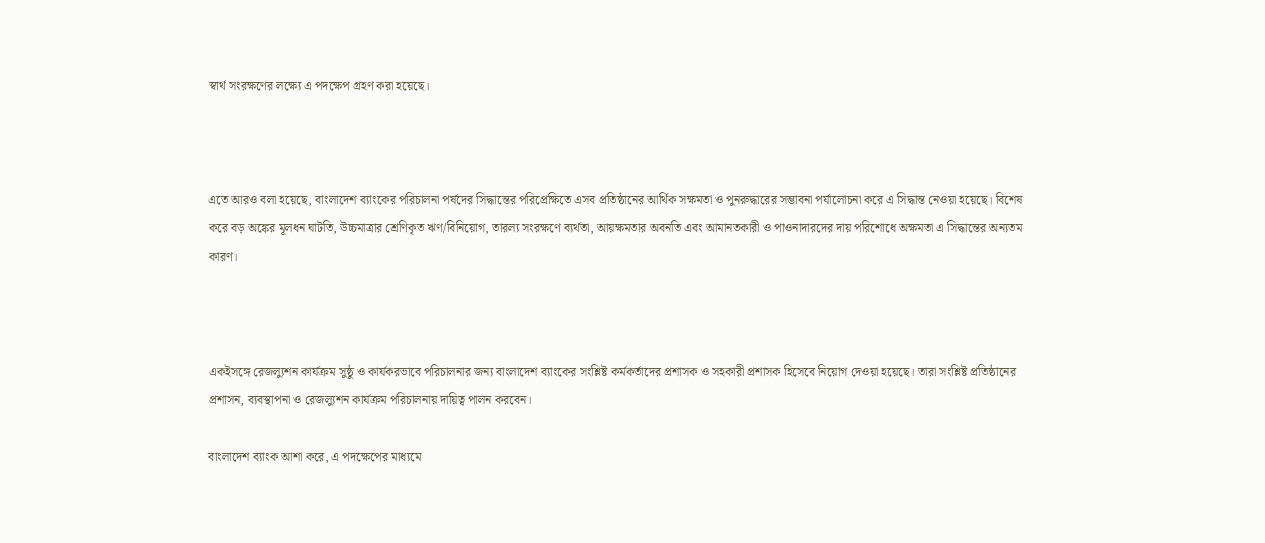স্বার্থ সংরক্ষণের লক্ষ্যে এ পদক্ষেপ গ্রহণ করা হয়েছে।



এতে আরও বলা হয়েছে, বাংলাদেশ ব্যাংকের পরিচালনা পর্ষদের সিদ্ধান্তের পরিপ্রেক্ষিতে এসব প্রতিষ্ঠানের আর্থিক সক্ষমতা ও পুনরুদ্ধারের সম্ভাবনা পর্যালোচনা করে এ সিদ্ধান্ত নেওয়া হয়েছে। বিশেষ করে বড় অঙ্কের মূলধন ঘাটতি, উচ্চমাত্রার শ্রেণিকৃত ঋণ/বিনিয়োগ, তারল্য সংরক্ষণে ব্যর্থতা, আয়ক্ষমতার অবনতি এবং আমানতকারী ও পাওনাদারদের দায় পরিশোধে অক্ষমতা এ সিদ্ধান্তের অন্যতম কারণ।



একইসঙ্গে রেজল্যুশন কার্যক্রম সুষ্ঠু ও কার্যকরভাবে পরিচালনার জন্য বাংলাদেশ ব্যাংকের সংশ্লিষ্ট কর্মকর্তাদের প্রশাসক ও সহকারী প্রশাসক হিসেবে নিয়োগ দেওয়া হয়েছে। তারা সংশ্লিষ্ট প্রতিষ্ঠানের প্রশাসন, ব্যবস্থাপনা ও রেজল্যুশন কার্যক্রম পরিচালনায় দায়িত্ব পালন করবেন।

বাংলাদেশ ব্যাংক আশা করে, এ পদক্ষেপের মাধ্যমে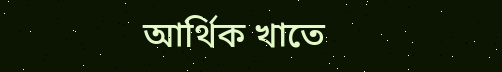আর্থিক খাতে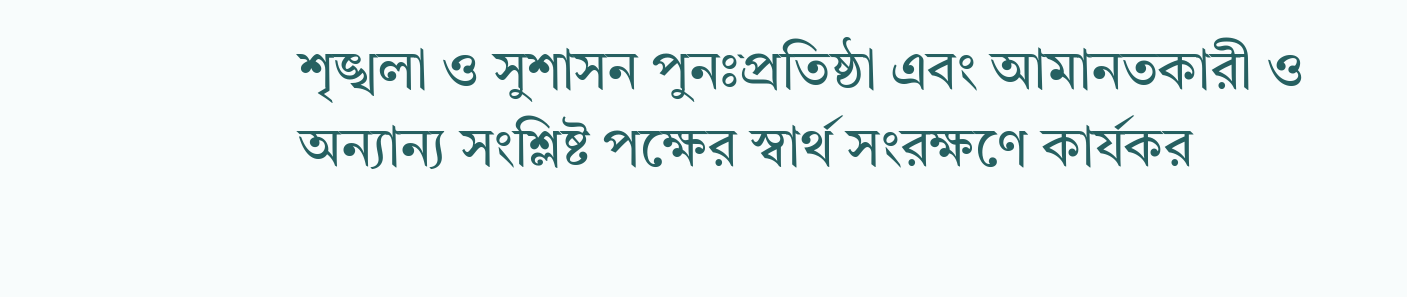শৃঙ্খলা ও সুশাসন পুনঃপ্রতিষ্ঠা এবং আমানতকারী ও অন্যান্য সংশ্লিষ্ট পক্ষের স্বার্থ সংরক্ষণে কার্যকর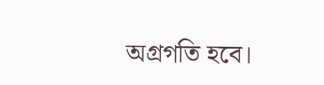অগ্রগতি হবে।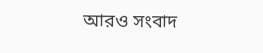আরও সংবাদ